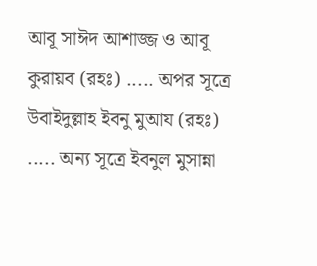আবূ সাঈদ আশাজ্জ ও আবূ কুরায়ব (রহঃ) ..... অপর সূত্রে উবাইদুল্লাহ ইবনু মুআয (রহঃ) ..... অন্য সূত্রে ইবনুল মুসান্না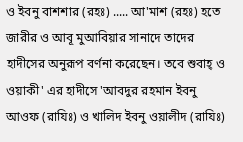ও ইবনু বাশশার (রহঃ) ..... আ'মাশ (রহঃ) হতে জারীর ও আবূ মুআবিয়ার সানাদে তাদের হাদীসের অনুরূপ বর্ণনা করেছেন। তবে শুবাহ্ ও ওয়াকী' এর হাদীসে 'আবদুর রহমান ইবনু আওফ (রাযিঃ) ও খালিদ ইবনু ওয়ালীদ (রাযিঃ)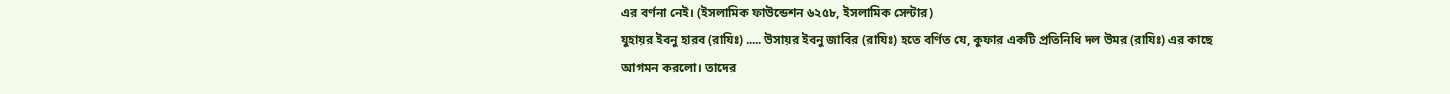এর বর্ণনা নেই। (ইসলামিক ফাউন্ডেশন ৬২৫৮, ইসলামিক সেন্টার)
যুহায়র ইবনু হারব (রাযিঃ) ..... উসায়র ইবনু জাবির (রাযিঃ) হতে বর্ণিত যে, কুফার একটি প্রতিনিধি দল উমর (রাযিঃ) এর কাছে আগমন করলো। তাদের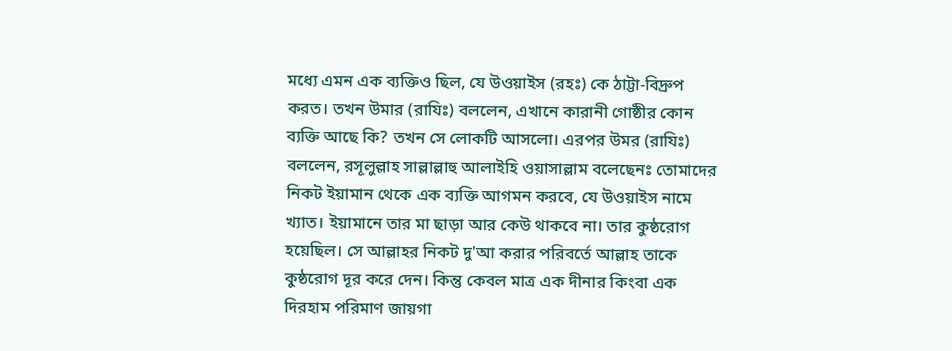মধ্যে এমন এক ব্যক্তিও ছিল, যে উওয়াইস (রহঃ) কে ঠাট্টা-বিদ্রুপ করত। তখন উমার (রাযিঃ) বললেন, এখানে কারানী গোষ্ঠীর কোন ব্যক্তি আছে কি? তখন সে লোকটি আসলো। এরপর উমর (রাযিঃ) বললেন, রসূলুল্লাহ সাল্লাল্লাহু আলাইহি ওয়াসাল্লাম বলেছেনঃ তোমাদের নিকট ইয়ামান থেকে এক ব্যক্তি আগমন করবে, যে উওয়াইস নামে খ্যাত। ইয়ামানে তার মা ছাড়া আর কেউ থাকবে না। তার কুষ্ঠরোগ হয়েছিল। সে আল্লাহর নিকট দু'আ করার পরিবর্তে আল্লাহ তাকে কুষ্ঠরোগ দূর করে দেন। কিন্তু কেবল মাত্র এক দীনার কিংবা এক দিরহাম পরিমাণ জায়গা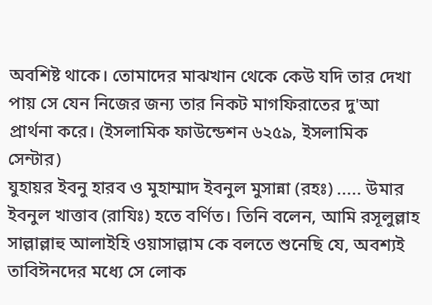অবশিষ্ট থাকে। তোমাদের মাঝখান থেকে কেউ যদি তার দেখা পায় সে যেন নিজের জন্য তার নিকট মাগফিরাতের দু'আ প্রার্থনা করে। (ইসলামিক ফাউন্ডেশন ৬২৫৯, ইসলামিক সেন্টার)
যুহায়র ইবনু হারব ও মুহাম্মাদ ইবনুল মুসান্না (রহঃ) ..... উমার ইবনুল খাত্তাব (রাযিঃ) হতে বর্ণিত। তিনি বলেন, আমি রসূলুল্লাহ সাল্লাল্লাহু আলাইহি ওয়াসাল্লাম কে বলতে শুনেছি যে, অবশ্যই তাবিঈনদের মধ্যে সে লোক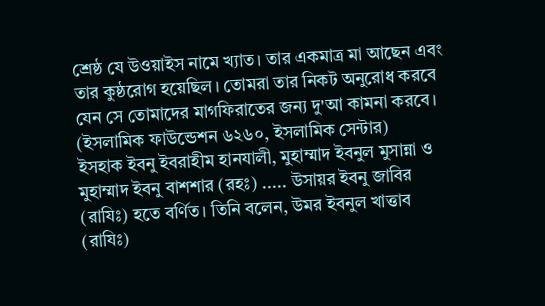শ্রেষ্ঠ যে উওয়াইস নামে খ্যাত। তার একমাত্র মা আছেন এবং তার কুষ্ঠরোগ হয়েছিল। তোমরা তার নিকট অনুরোধ করবে যেন সে তোমাদের মাগফিরাতের জন্য দু'আ কামনা করবে। (ইসলামিক ফাউন্ডেশন ৬২৬০, ইসলামিক সেন্টার)
ইসহাক ইবনু ইবরাহীম হানযালী, মুহাম্মাদ ইবনুল মুসান্না ও মুহাম্মাদ ইবনু বাশশার (রহঃ) ..... উসায়র ইবনু জাবির (রাযিঃ) হতে বর্ণিত। তিনি বলেন, উমর ইবনুল খাত্তাব (রাযিঃ)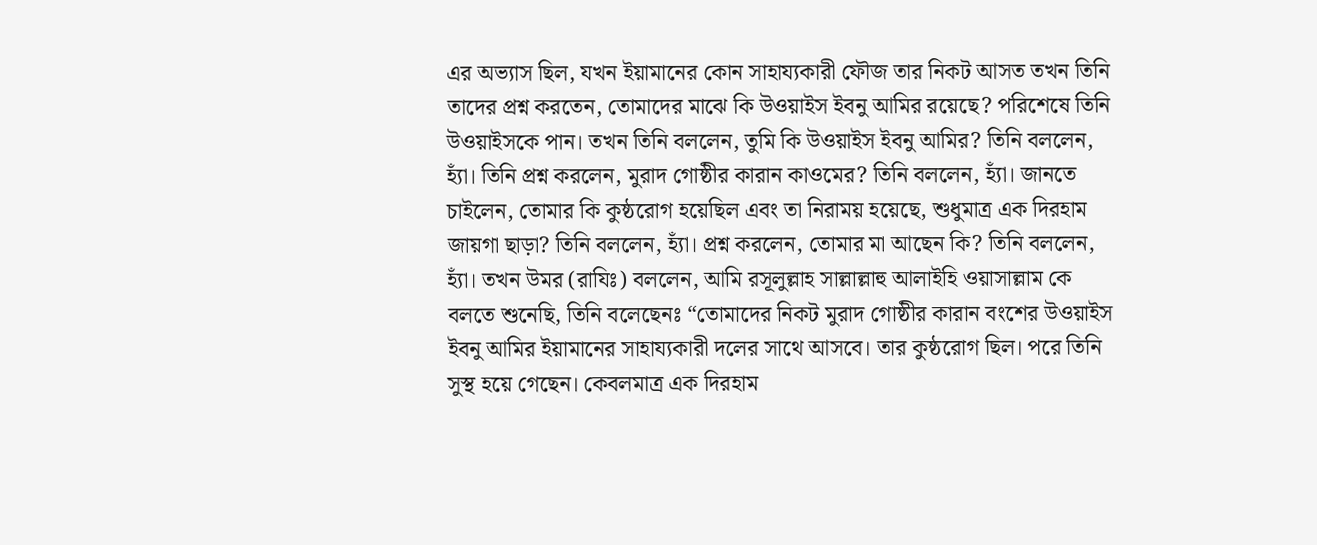এর অভ্যাস ছিল, যখন ইয়ামানের কোন সাহায্যকারী ফৌজ তার নিকট আসত তখন তিনি তাদের প্রশ্ন করতেন, তোমাদের মাঝে কি উওয়াইস ইবনু আমির রয়েছে? পরিশেষে তিনি উওয়াইসকে পান। তখন তিনি বললেন, তুমি কি উওয়াইস ইবনু আমির? তিনি বললেন, হ্যাঁ। তিনি প্রশ্ন করলেন, মুরাদ গোষ্ঠীর কারান কাওমের? তিনি বললেন, হ্যাঁ। জানতে চাইলেন, তোমার কি কুষ্ঠরোগ হয়েছিল এবং তা নিরাময় হয়েছে, শুধুমাত্র এক দিরহাম জায়গা ছাড়া? তিনি বললেন, হ্যাঁ। প্রশ্ন করলেন, তোমার মা আছেন কি? তিনি বললেন, হ্যাঁ। তখন উমর (রাযিঃ) বললেন, আমি রসূলুল্লাহ সাল্লাল্লাহু আলাইহি ওয়াসাল্লাম কে বলতে শুনেছি, তিনি বলেছেনঃ “তোমাদের নিকট মুরাদ গোষ্ঠীর কারান বংশের উওয়াইস ইবনু আমির ইয়ামানের সাহায্যকারী দলের সাথে আসবে। তার কুষ্ঠরোগ ছিল। পরে তিনি সুস্থ হয়ে গেছেন। কেবলমাত্র এক দিরহাম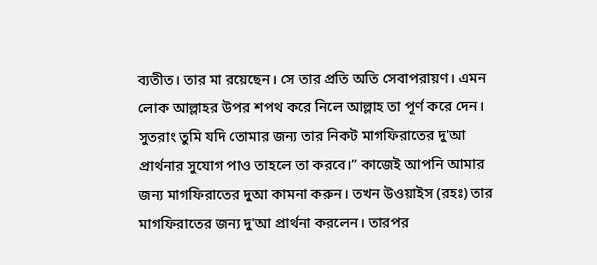ব্যতীত। তার মা রয়েছেন। সে তার প্রতি অতি সেবাপরায়ণ। এমন লোক আল্লাহর উপর শপথ করে নিলে আল্লাহ তা পূর্ণ করে দেন। সুতরাং তুমি যদি তোমার জন্য তার নিকট মাগফিরাতের দু'আ প্রার্থনার সুযোগ পাও তাহলে তা করবে।” কাজেই আপনি আমার জন্য মাগফিরাতের দুআ কামনা করুন। তখন উওয়াইস (রহঃ) তার মাগফিরাতের জন্য দু'আ প্রার্থনা করলেন। তারপর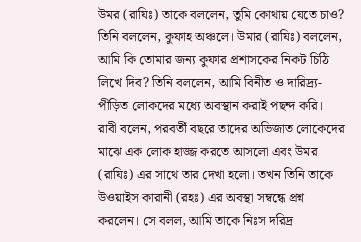উমর (রাযিঃ) তাকে বললেন, তুমি কোথায় যেতে চাও? তিনি বললেন, কুফাহ অঞ্চলে। উমার (রাযিঃ) বললেন, আমি কি তোমার জন্য কুফার প্রশাসকের নিকট চিঠি লিখে দিব? তিনি বললেন, আমি বিনীত ও দারিদ্র্য-পীড়িত লোকদের মধ্যে অবস্থান করাই পছন্দ করি। রাবী বলেন, পরবর্তী বছরে তাদের অভিজাত লোকেদের মাঝে এক লোক হাজ্জ করতে আসলো এবং উমর (রাযিঃ) এর সাথে তার দেখা হলো। তখন তিনি তাকে উওয়াইস কারানী (রহঃ) এর অবস্থা সম্বন্ধে প্রশ্ন করলেন। সে বলল, আমি তাকে নিঃস দরিদ্র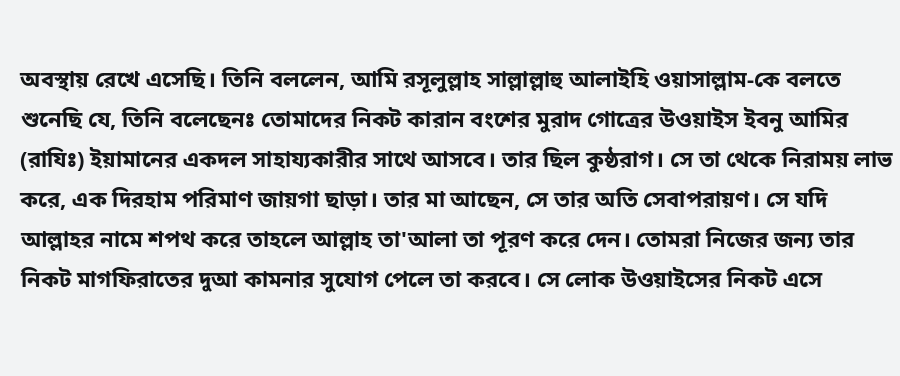অবস্থায় রেখে এসেছি। তিনি বললেন, আমি রসূলুল্লাহ সাল্লাল্লাহু আলাইহি ওয়াসাল্লাম-কে বলতে শুনেছি যে, তিনি বলেছেনঃ তোমাদের নিকট কারান বংশের মুরাদ গোত্রের উওয়াইস ইবনু আমির (রাযিঃ) ইয়ামানের একদল সাহায্যকারীর সাথে আসবে। তার ছিল কুষ্ঠরাগ। সে তা থেকে নিরাময় লাভ করে, এক দিরহাম পরিমাণ জায়গা ছাড়া। তার মা আছেন, সে তার অতি সেবাপরায়ণ। সে যদি আল্লাহর নামে শপথ করে তাহলে আল্লাহ তা'আলা তা পূরণ করে দেন। তোমরা নিজের জন্য তার নিকট মাগফিরাতের দুআ কামনার সুযোগ পেলে তা করবে। সে লোক উওয়াইসের নিকট এসে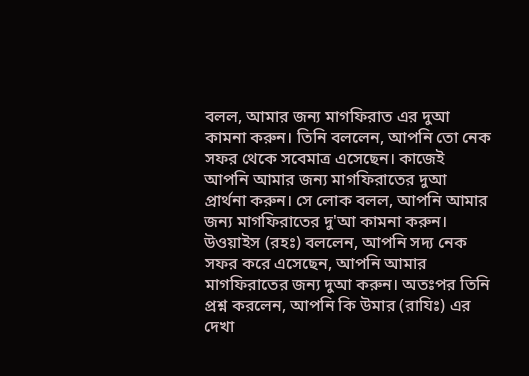বলল, আমার জন্য মাগফিরাত এর দুআ কামনা করুন। তিনি বললেন, আপনি তো নেক সফর থেকে সবেমাত্র এসেছেন। কাজেই আপনি আমার জন্য মাগফিরাতের দুআ প্রার্থনা করুন। সে লোক বলল, আপনি আমার জন্য মাগফিরাতের দু'আ কামনা করুন। উওয়াইস (রহঃ) বললেন, আপনি সদ্য নেক সফর করে এসেছেন, আপনি আমার মাগফিরাতের জন্য দুআ করুন। অতঃপর তিনি প্রশ্ন করলেন, আপনি কি উমার (রাযিঃ) এর দেখা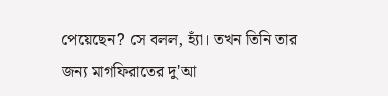পেয়েছেন? সে বলল, হ্যাঁ। তখন তিনি তার জন্য মাগফিরাতের দু'আ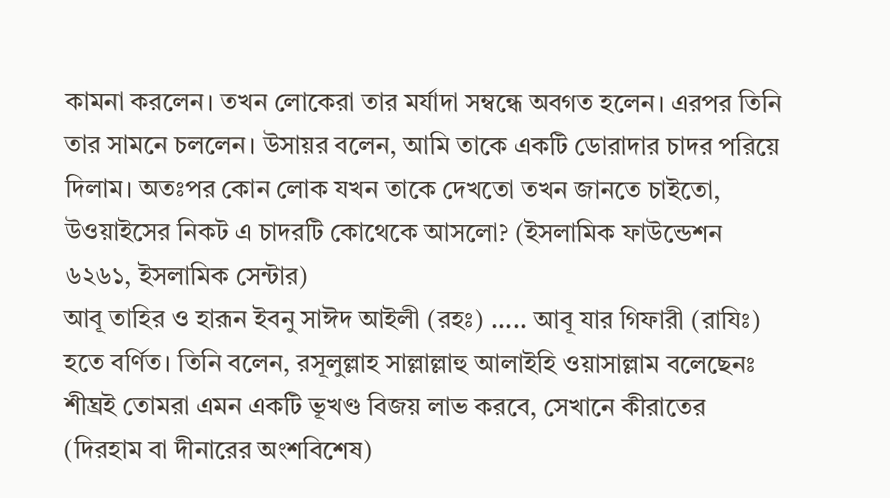কামনা করলেন। তখন লোকেরা তার মর্যাদা সম্বন্ধে অবগত হলেন। এরপর তিনি তার সামনে চললেন। উসায়র বলেন, আমি তাকে একটি ডোরাদার চাদর পরিয়ে দিলাম। অতঃপর কোন লোক যখন তাকে দেখতো তখন জানতে চাইতো, উওয়াইসের নিকট এ চাদরটি কোথেকে আসলো? (ইসলামিক ফাউন্ডেশন ৬২৬১, ইসলামিক সেন্টার)
আবূ তাহির ও হারূন ইবনু সাঈদ আইলী (রহঃ) ..... আবূ যার গিফারী (রাযিঃ) হতে বর্ণিত। তিনি বলেন, রসূলুল্লাহ সাল্লাল্লাহু আলাইহি ওয়াসাল্লাম বলেছেনঃ শীঘ্রই তোমরা এমন একটি ভূখণ্ড বিজয় লাভ করবে, সেখানে কীরাতের (দিরহাম বা দীনারের অংশবিশেষ)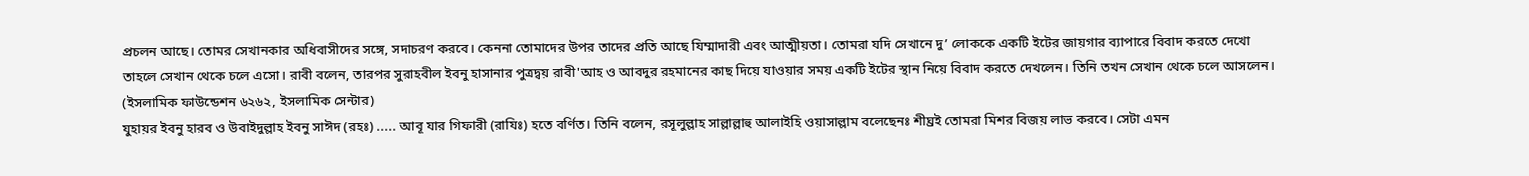প্রচলন আছে। তোমর সেখানকার অধিবাসীদের সঙ্গে, সদাচরণ করবে। কেননা তোমাদের উপর তাদের প্রতি আছে যিম্মাদারী এবং আত্মীয়তা। তোমরা যদি সেখানে দু’ লোককে একটি ইটের জায়গার ব্যাপারে বিবাদ করতে দেখো তাহলে সেখান থেকে চলে এসো। রাবী বলেন, তারপর সুরাহবীল ইবনু হাসানার পুত্রদ্বয় রাবী'আহ ও আবদুর রহমানের কাছ দিয়ে যাওয়ার সময় একটি ইটের স্থান নিয়ে বিবাদ করতে দেখলেন। তিনি তখন সেখান থেকে চলে আসলেন। (ইসলামিক ফাউন্ডেশন ৬২৬২, ইসলামিক সেন্টার)
যুহায়র ইবনু হারব ও উবাইদুল্লাহ ইবনু সাঈদ (রহঃ) ..... আবূ যার গিফারী (রাযিঃ) হতে বর্ণিত। তিনি বলেন, রসূলুল্লাহ সাল্লাল্লাহু আলাইহি ওয়াসাল্লাম বলেছেনঃ শীঘ্রই তোমরা মিশর বিজয় লাভ করবে। সেটা এমন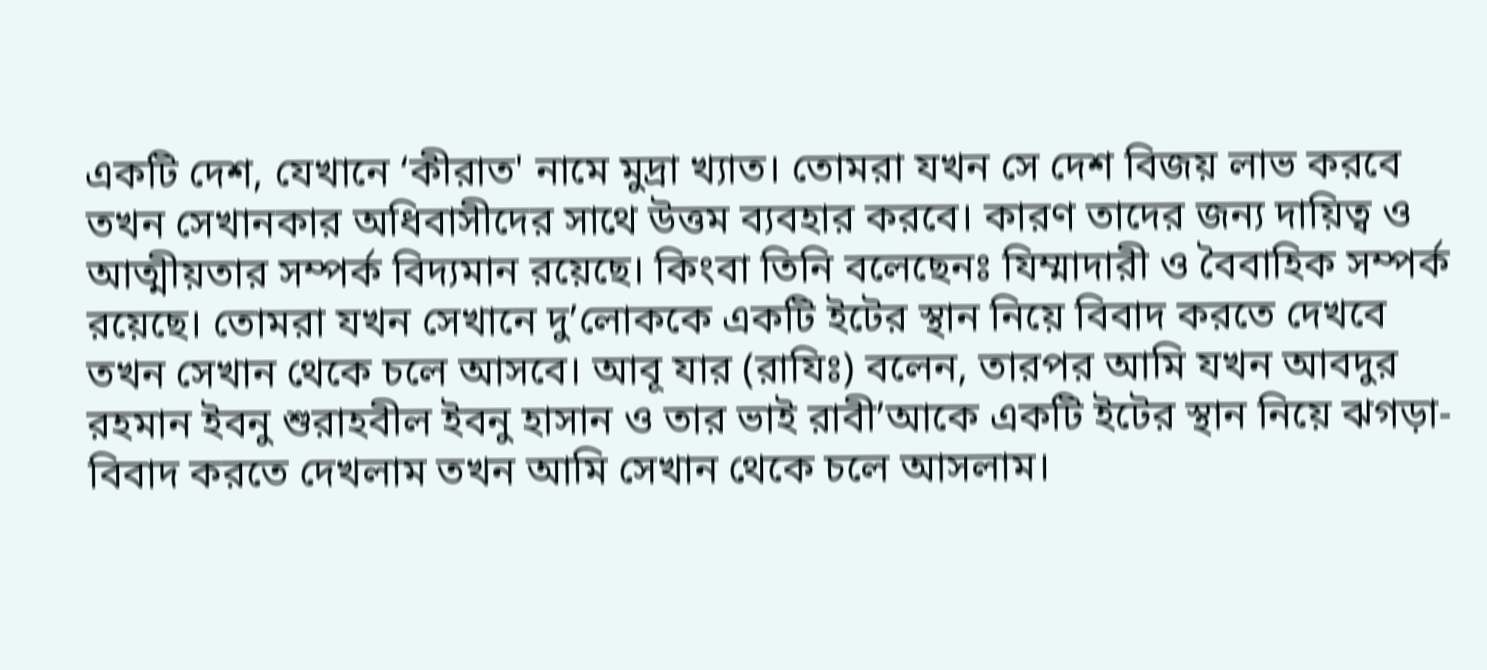একটি দেশ, যেখানে ‘কীরাত' নামে মুদ্রা খ্যাত। তোমরা যখন সে দেশ বিজয় লাভ করবে তখন সেখানকার অধিবাসীদের সাথে উত্তম ব্যবহার করবে। কারণ তাদের জন্য দায়িত্ব ও আত্মীয়তার সম্পর্ক বিদ্যমান রয়েছে। কিংবা তিনি বলেছেনঃ যিম্মাদারী ও বৈবাহিক সম্পর্ক রয়েছে। তোমরা যখন সেখানে দু’লোককে একটি ইটের স্থান নিয়ে বিবাদ করতে দেখবে তখন সেখান থেকে চলে আসবে। আবূ যার (রাযিঃ) বলেন, তারপর আমি যখন আবদুর রহমান ইবনু শুরাহবীল ইবনু হাসান ও তার ভাই রাবী’আকে একটি ইটের স্থান নিয়ে ঝগড়া-বিবাদ করতে দেখলাম তখন আমি সেখান থেকে চলে আসলাম।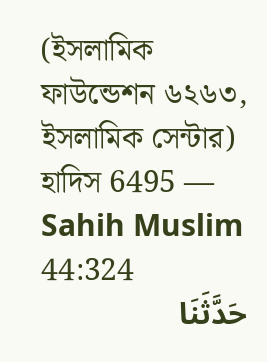(ইসলামিক ফাউন্ডেশন ৬২৬৩, ইসলামিক সেন্টার)
হাদিস 6495 — Sahih Muslim 44:324
حَدَّثَنَا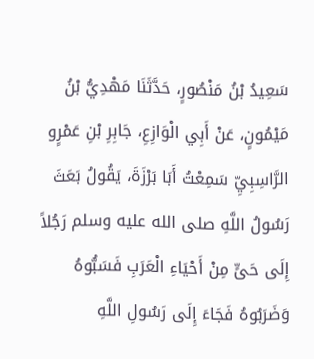سَعِيدُ بْنُ مَنْصُورٍ، حَدَّثَنَا مَهْدِيُّ بْنُ مَيْمُونٍ، عَنْ أَبِي الْوَازِعِ، جَابِرِ بْنِ عَمْرٍو الرَّاسِبِيِّ سَمِعْتُ أَبَا بَرْزَةَ، يَقُولُ بَعَثَ رَسُولُ اللَّهِ صلى الله عليه وسلم رَجُلاً إِلَى حَىٍّ مِنْ أَحْيَاءِ الْعَرَبِ فَسَبُّوهُ وَضَرَبُوهُ فَجَاءَ إِلَى رَسُولِ اللَّهِ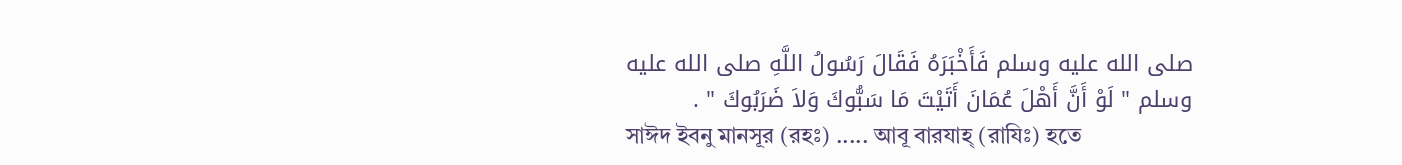صلى الله عليه وسلم فَأَخْبَرَهُ فَقَالَ رَسُولُ اللَّهِ صلى الله عليه وسلم " لَوْ أَنَّ أَهْلَ عُمَانَ أَتَيْتَ مَا سَبُّوكَ وَلاَ ضَرَبُوكَ " .
সাঈদ ইবনু মানসূর (রহঃ) ..... আবূ বারযাহ্ (রাযিঃ) হতে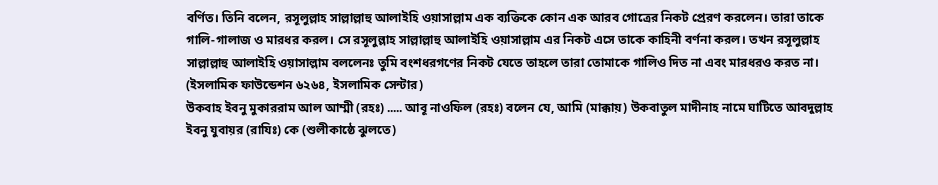বর্ণিত। তিনি বলেন, রসূলুল্লাহ সাল্লাল্লাহু আলাইহি ওয়াসাল্লাম এক ব্যক্তিকে কোন এক আরব গোত্রের নিকট প্রেরণ করলেন। তারা তাকে গালি-গালাজ ও মারধর করল। সে রসূলুল্লাহ সাল্লাল্লাহু আলাইহি ওয়াসাল্লাম এর নিকট এসে তাকে কাহিনী বর্ণনা করল। তখন রসূলুল্লাহ সাল্লাল্লাহু আলাইহি ওয়াসাল্লাম বললেনঃ তুমি বংশধরগণের নিকট যেতে তাহলে তারা তোমাকে গালিও দিত না এবং মারধরও করত না। (ইসলামিক ফাউন্ডেশন ৬২৬৪, ইসলামিক সেন্টার)
উকবাহ ইবনু মুকাররাম আল আম্মী (রহঃ) ..... আবূ নাওফিল (রহঃ) বলেন যে, আমি (মাক্কায়) উকবাতুল মাদীনাহ নামে ঘাটিতে আবদুল্লাহ ইবনু যুবায়র (রাযিঃ) কে (শুলীকাষ্ঠে ঝুলতে)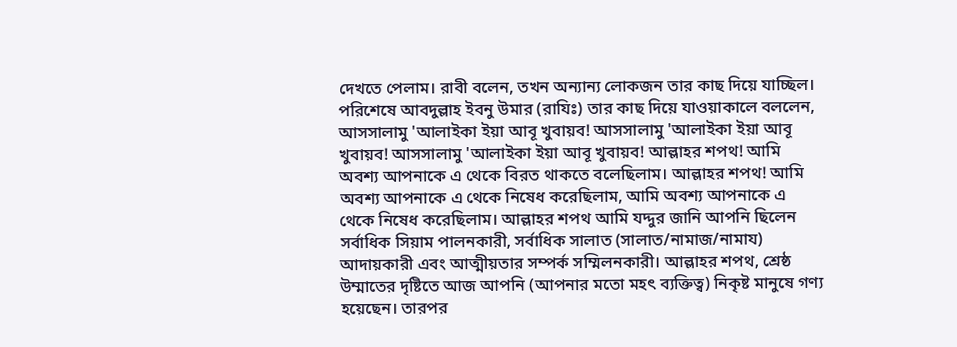দেখতে পেলাম। রাবী বলেন, তখন অন্যান্য লোকজন তার কাছ দিয়ে যাচ্ছিল। পরিশেষে আবদুল্লাহ ইবনু উমার (রাযিঃ) তার কাছ দিয়ে যাওয়াকালে বললেন, আসসালামু 'আলাইকা ইয়া আবূ খুবায়ব! আসসালামু 'আলাইকা ইয়া আবূ খুবায়ব! আসসালামু 'আলাইকা ইয়া আবূ খুবায়ব! আল্লাহর শপথ! আমি অবশ্য আপনাকে এ থেকে বিরত থাকতে বলেছিলাম। আল্লাহর শপথ! আমি অবশ্য আপনাকে এ থেকে নিষেধ করেছিলাম, আমি অবশ্য আপনাকে এ থেকে নিষেধ করেছিলাম। আল্লাহর শপথ আমি যদ্দুর জানি আপনি ছিলেন সর্বাধিক সিয়াম পালনকারী, সর্বাধিক সালাত (সালাত/নামাজ/নামায) আদায়কারী এবং আত্মীয়তার সম্পর্ক সম্মিলনকারী। আল্লাহর শপথ, শ্রেষ্ঠ উম্মাতের দৃষ্টিতে আজ আপনি (আপনার মতো মহৎ ব্যক্তিত্ব) নিকৃষ্ট মানুষে গণ্য হয়েছেন। তারপর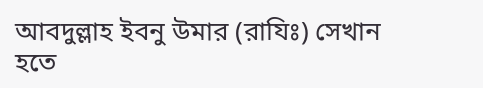আবদুল্লাহ ইবনু উমার (রাযিঃ) সেখান হতে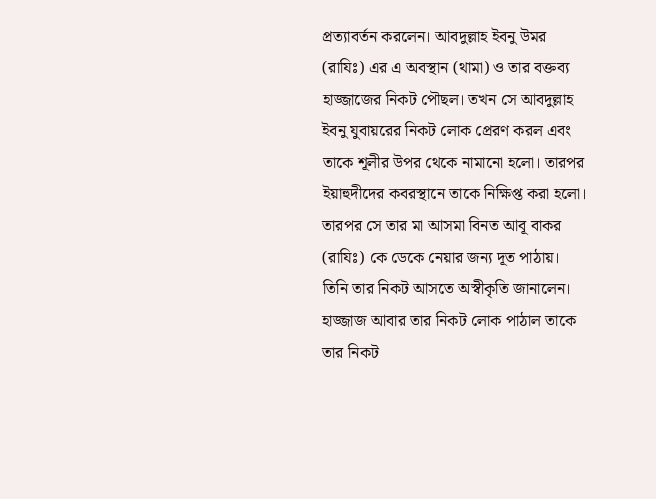প্রত্যাবর্তন করলেন। আবদুল্লাহ ইবনু উমর (রাযিঃ) এর এ অবস্থান (থামা) ও তার বক্তব্য হাজ্জাজের নিকট পৌছল। তখন সে আবদুল্লাহ ইবনু যুবায়রের নিকট লোক প্রেরণ করল এবং তাকে শূলীর উপর থেকে নামানো হলো। তারপর ইয়াহুদীদের কবরস্থানে তাকে নিক্ষিপ্ত করা হলো। তারপর সে তার মা আসমা বিনত আবূ বাকর (রাযিঃ) কে ডেকে নেয়ার জন্য দূত পাঠায়। তিনি তার নিকট আসতে অস্বীকৃতি জানালেন। হাজ্জাজ আবার তার নিকট লোক পাঠাল তাকে তার নিকট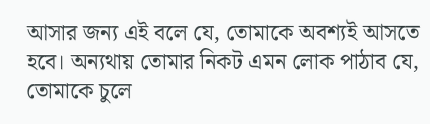আসার জন্য এই বলে যে, তোমাকে অবশ্যই আসতে হবে। অন্যথায় তোমার নিকট এমন লোক পাঠাব যে, তোমাকে চুলে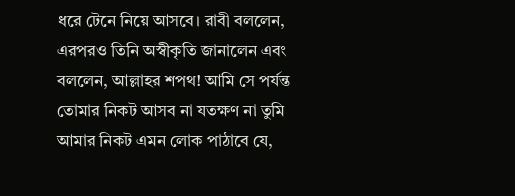ধরে টেনে নিয়ে আসবে। রাবী বললেন, এরপরও তিনি অস্বীকৃতি জানালেন এবং বললেন, আল্লাহর শপথ! আমি সে পর্যন্ত তোমার নিকট আসব না যতক্ষণ না তুমি আমার নিকট এমন লোক পাঠাবে যে,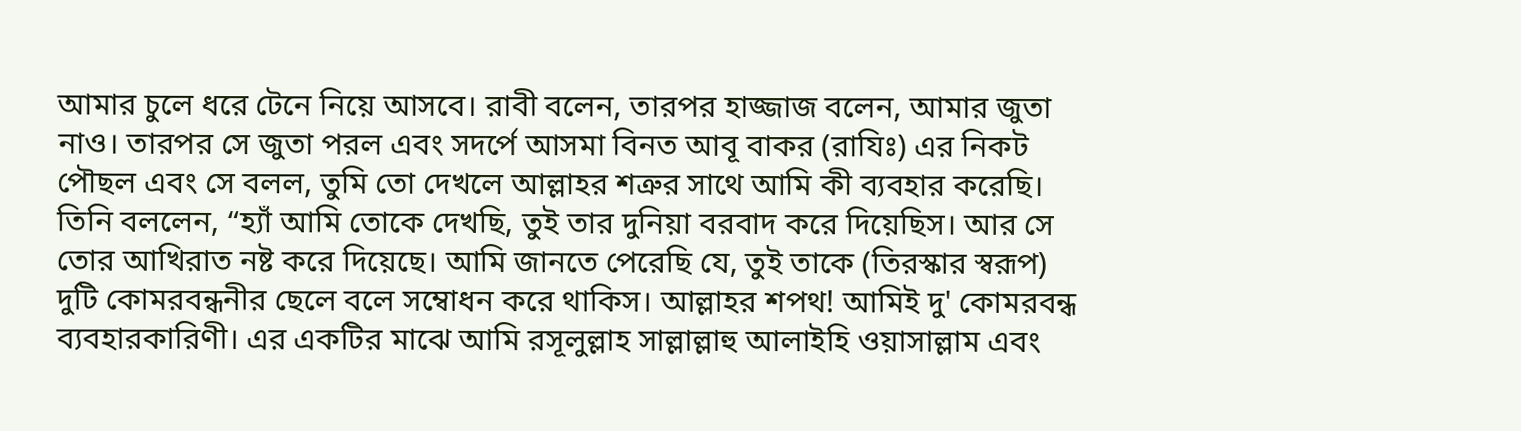আমার চুলে ধরে টেনে নিয়ে আসবে। রাবী বলেন, তারপর হাজ্জাজ বলেন, আমার জুতা নাও। তারপর সে জুতা পরল এবং সদৰ্পে আসমা বিনত আবূ বাকর (রাযিঃ) এর নিকট পৌছল এবং সে বলল, তুমি তো দেখলে আল্লাহর শত্রুর সাথে আমি কী ব্যবহার করেছি। তিনি বললেন, “হ্যাঁ আমি তোকে দেখছি, তুই তার দুনিয়া বরবাদ করে দিয়েছিস। আর সে তোর আখিরাত নষ্ট করে দিয়েছে। আমি জানতে পেরেছি যে, তুই তাকে (তিরস্কার স্বরূপ) দুটি কোমরবন্ধনীর ছেলে বলে সম্বোধন করে থাকিস। আল্লাহর শপথ! আমিই দু' কোমরবন্ধ ব্যবহারকারিণী। এর একটির মাঝে আমি রসূলুল্লাহ সাল্লাল্লাহু আলাইহি ওয়াসাল্লাম এবং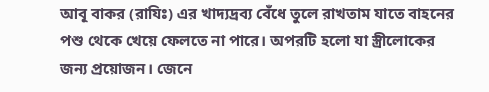আবূ বাকর (রাযিঃ) এর খাদ্যদ্রব্য বেঁধে তুলে রাখতাম যাতে বাহনের পশু থেকে খেয়ে ফেলতে না পারে। অপরটি হলো যা স্ত্রীলোকের জন্য প্রয়োজন। জেনে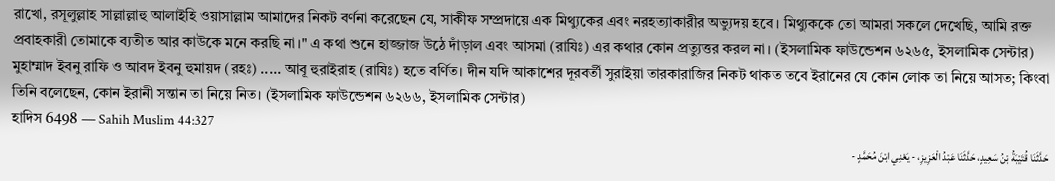রাখো, রসূলুল্লাহ সাল্লাল্লাহু আলাইহি ওয়াসাল্লাম আমাদের নিকট বর্ণনা করেছেন যে, সাকীফ সম্প্রদায়ে এক মিথ্যুকের এবং নরহত্যাকারীর অভ্যুদয় হবে। মিথ্যুককে তো আমরা সকলে দেখেছি, আমি রক্ত প্রবাহকারী তোমাকে ব্যতীত আর কাউকে মনে করছি না।" এ কথা শুনে হাজ্জাজ উঠে দাঁড়াল এবং আসমা (রাযিঃ) এর কথার কোন প্রত্যুত্তর করল না। (ইসলামিক ফাউন্ডেশন ৬২৬৫, ইসলামিক সেন্টার)
মুহাম্মাদ ইবনু রাফি ও আবদ ইবনু হুমায়দ (রহঃ) ..... আবূ হুরাইরাহ (রাযিঃ) হতে বর্ণিত। দীন যদি আকাশের দূরবর্তী সুরাইয়া তারকারাজির নিকট থাকত তবে ইরানের যে কোন লোক তা নিয়ে আসত; কিংবা তিনি বলেছেন, কোন ইরানী সন্তান তা নিয়ে নিত। (ইসলামিক ফাউন্ডেশন ৬২৬৬, ইসলামিক সেন্টার)
হাদিস 6498 — Sahih Muslim 44:327
حَدَّثَنَا قُتَيْبَةُ بْنُ سَعِيدٍ، حَدَّثَنَا عَبْدُ الْعَزِيزِ، - يَعْنِي ابْنَ مُحَمَّدٍ -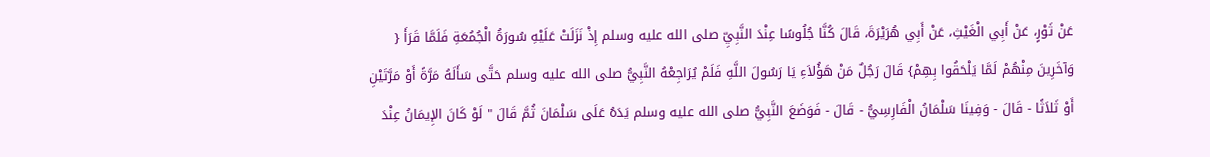عَنْ ثَوْرٍ، عَنْ أَبِي الْغَيْثِ، عَنْ أَبِي هُرَيْرَةَ، قَالَ كُنَّا جُلُوسًا عِنْدَ النَّبِيِّ صلى الله عليه وسلم إِذْ نَزَلَتْ عَلَيْهِ سُورَةُ الْجُمُعَةِ فَلَمَّا قَرَأَ { وَآخَرِينَ مِنْهُمْ لَمَّا يَلْحَقُوا بِهِمْ} قَالَ رَجُلٌ مَنْ هَؤُلاَءِ يَا رَسُولَ اللَّهِ فَلَمْ يُرَاجِعْهُ النَّبِيُّ صلى الله عليه وسلم حَتَّى سَأَلَهُ مَرَّةً أَوْ مَرَّتَيْنِ أَوْ ثَلاَثًا - قَالَ - وَفِينَا سَلْمَانُ الْفَارِسِيُّ - قَالَ - فَوَضَعَ النَّبِيُّ صلى الله عليه وسلم يَدَهُ عَلَى سَلْمَانَ ثُمَّ قَالَ " لَوْ كَانَ الإِيمَانُ عِنْدَ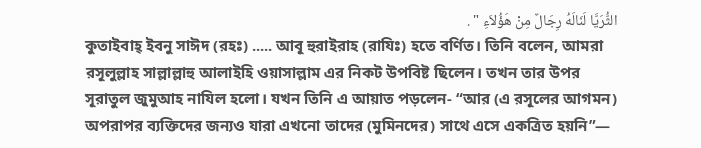الثُّرَيَّا لَنَالَهُ رِجَالٌ مِنْ هَؤُلاَءِ " .
কুতাইবাহ্ ইবনু সাঈদ (রহঃ) ..... আবূ হুরাইরাহ (রাযিঃ) হতে বর্ণিত। তিনি বলেন, আমরা রসূলুল্লাহ সাল্লাল্লাহু আলাইহি ওয়াসাল্লাম এর নিকট উপবিষ্ট ছিলেন। তখন তার উপর সূরাতুল জুমুআহ নাযিল হলো। যখন তিনি এ আয়াত পড়লেন- “আর (এ রসূলের আগমন) অপরাপর ব্যক্তিদের জন্যও যারা এখনো তাদের (মুমিনদের) সাথে এসে একত্রিত হয়নি”—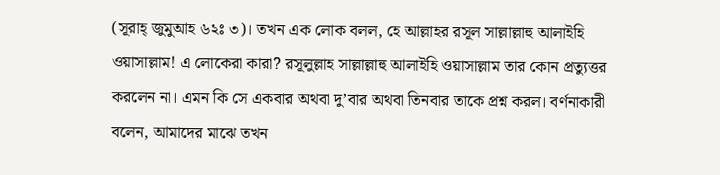(সূরাহ্ জুমুআহ ৬২ঃ ৩)। তখন এক লোক বলল, হে আল্লাহর রসূল সাল্লাল্লাহু আলাইহি ওয়াসাল্লাম! এ লোকেরা কারা? রসূলুল্লাহ সাল্লাল্লাহু আলাইহি ওয়াসাল্লাম তার কোন প্রত্যুত্তর করলেন না। এমন কি সে একবার অথবা দু’বার অথবা তিনবার তাকে প্রশ্ন করল। বর্ণনাকারী বলেন, আমাদের মাঝে তখন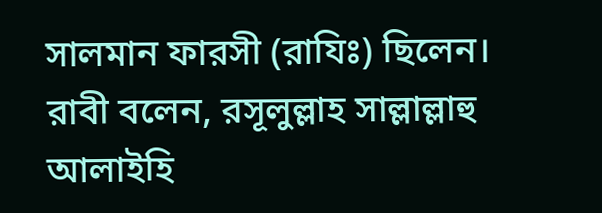সালমান ফারসী (রাযিঃ) ছিলেন। রাবী বলেন, রসূলুল্লাহ সাল্লাল্লাহু আলাইহি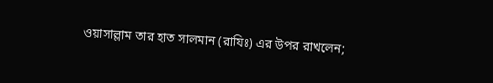ওয়াসাল্লাম তার হাত সালমান (রাযিঃ) এর উপর রাখলেন;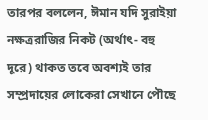তারপর বললেন, ঈমান যদি সুরাইয়া নক্ষত্ররাজির নিকট (অর্থাৎ- বহু দূরে) থাকত তবে অবশ্যই তার সম্প্রদায়ের লোকেরা সেখানে পৌছে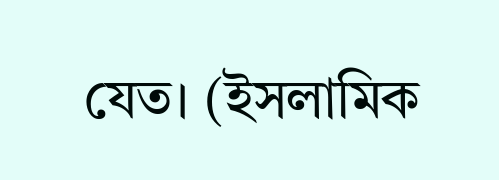যেত। (ইসলামিক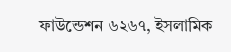ফাউন্ডেশন ৬২৬৭, ইসলামিক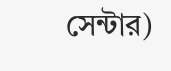সেন্টার)